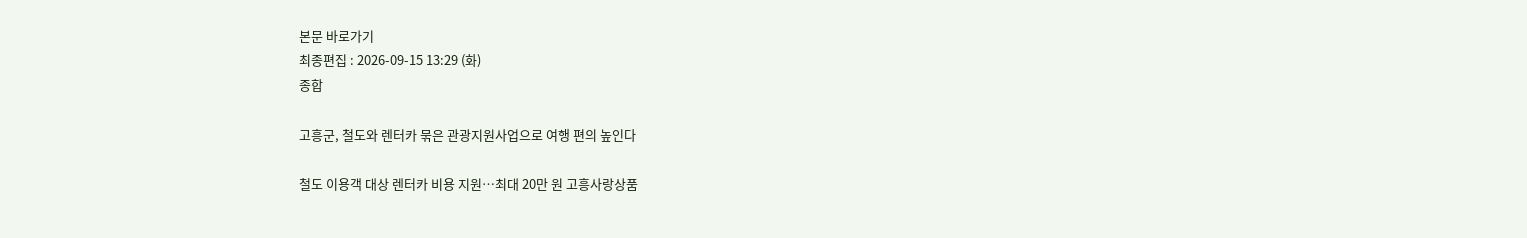본문 바로가기
최종편집 : 2026-09-15 13:29 (화)
종합

고흥군, 철도와 렌터카 묶은 관광지원사업으로 여행 편의 높인다

철도 이용객 대상 렌터카 비용 지원…최대 20만 원 고흥사랑상품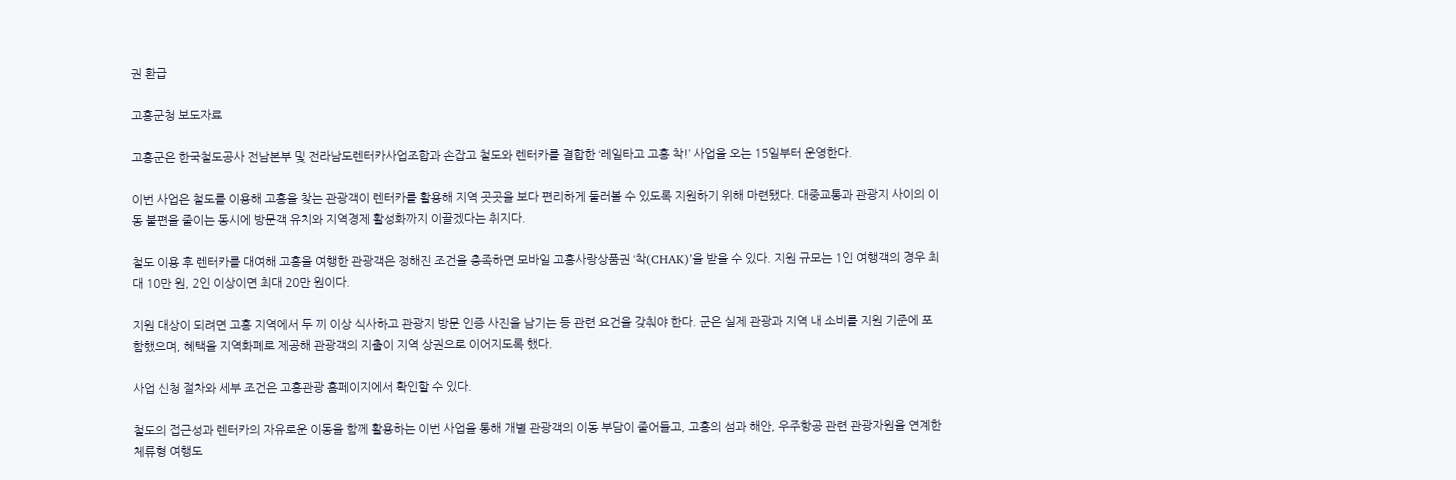권 환급

고흥군청 보도자료

고흥군은 한국철도공사 전남본부 및 전라남도렌터카사업조합과 손잡고 철도와 렌터카를 결합한 ‘레일타고 고흥 착!’ 사업을 오는 15일부터 운영한다.

이번 사업은 철도를 이용해 고흥을 찾는 관광객이 렌터카를 활용해 지역 곳곳을 보다 편리하게 둘러볼 수 있도록 지원하기 위해 마련됐다. 대중교통과 관광지 사이의 이동 불편을 줄이는 동시에 방문객 유치와 지역경제 활성화까지 이끌겠다는 취지다.

철도 이용 후 렌터카를 대여해 고흥을 여행한 관광객은 정해진 조건을 충족하면 모바일 고흥사랑상품권 ‘착(CHAK)’을 받을 수 있다. 지원 규모는 1인 여행객의 경우 최대 10만 원, 2인 이상이면 최대 20만 원이다.

지원 대상이 되려면 고흥 지역에서 두 끼 이상 식사하고 관광지 방문 인증 사진을 남기는 등 관련 요건을 갖춰야 한다. 군은 실제 관광과 지역 내 소비를 지원 기준에 포함했으며, 혜택을 지역화폐로 제공해 관광객의 지출이 지역 상권으로 이어지도록 했다.

사업 신청 절차와 세부 조건은 고흥관광 홈페이지에서 확인할 수 있다.

철도의 접근성과 렌터카의 자유로운 이동을 함께 활용하는 이번 사업을 통해 개별 관광객의 이동 부담이 줄어들고, 고흥의 섬과 해안, 우주항공 관련 관광자원을 연계한 체류형 여행도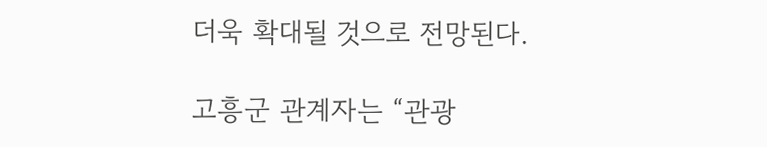더욱 확대될 것으로 전망된다.

고흥군 관계자는 “관광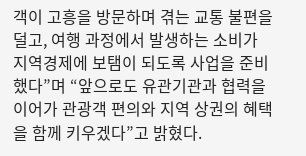객이 고흥을 방문하며 겪는 교통 불편을 덜고, 여행 과정에서 발생하는 소비가 지역경제에 보탬이 되도록 사업을 준비했다”며 “앞으로도 유관기관과 협력을 이어가 관광객 편의와 지역 상권의 혜택을 함께 키우겠다”고 밝혔다.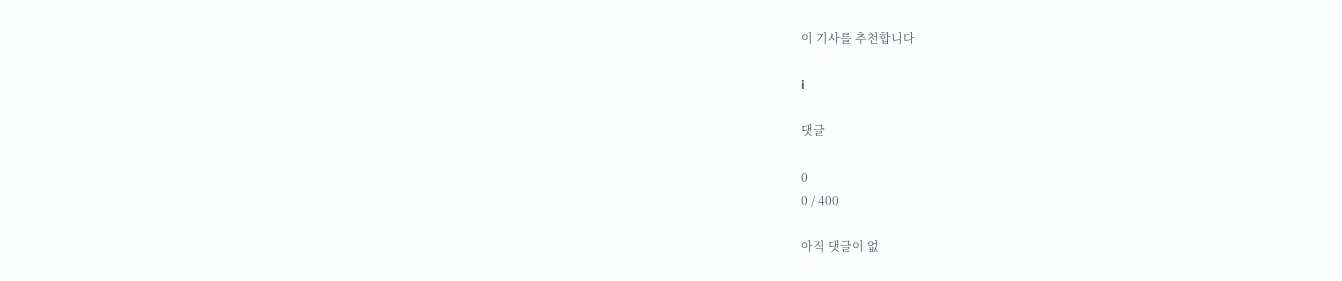이 기사를 추천합니다

i

댓글

0
0 / 400

아직 댓글이 없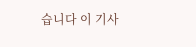습니다 이 기사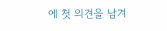에 첫 의견을 남겨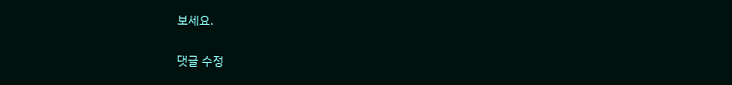보세요.

댓글 수정